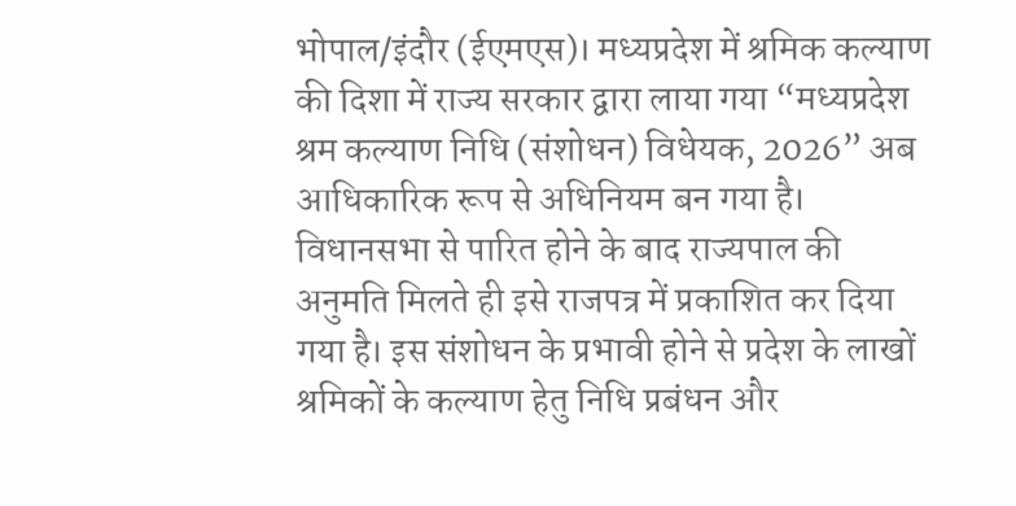भोपाल/इंदौर (ईएमएस)। मध्यप्रदेश में श्रमिक कल्याण की दिशा में राज्य सरकार द्वारा लाया गया “मध्यप्रदेश श्रम कल्याण निधि (संशोधन) विधेयक, 2026” अब आधिकारिक रूप से अधिनियम बन गया है। विधानसभा से पारित होने के बाद राज्यपाल की अनुमति मिलते ही इसे राजपत्र में प्रकाशित कर दिया गया है। इस संशोधन के प्रभावी होने से प्रदेश के लाखों श्रमिकों के कल्याण हेतु निधि प्रबंधन और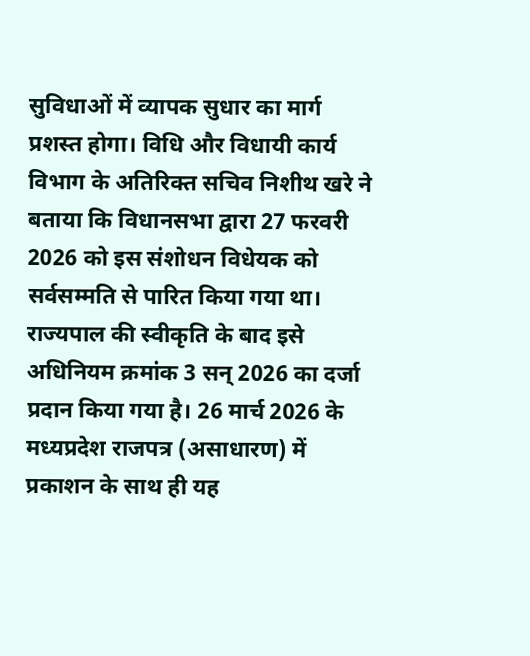सुविधाओं में व्यापक सुधार का मार्ग प्रशस्त होगा। विधि और विधायी कार्य विभाग के अतिरिक्त सचिव निशीथ खरे ने बताया कि विधानसभा द्वारा 27 फरवरी 2026 को इस संशोधन विधेयक को सर्वसम्मति से पारित किया गया था। राज्यपाल की स्वीकृति के बाद इसे अधिनियम क्रमांक 3 सन् 2026 का दर्जा प्रदान किया गया है। 26 मार्च 2026 के मध्यप्रदेश राजपत्र (असाधारण) में प्रकाशन के साथ ही यह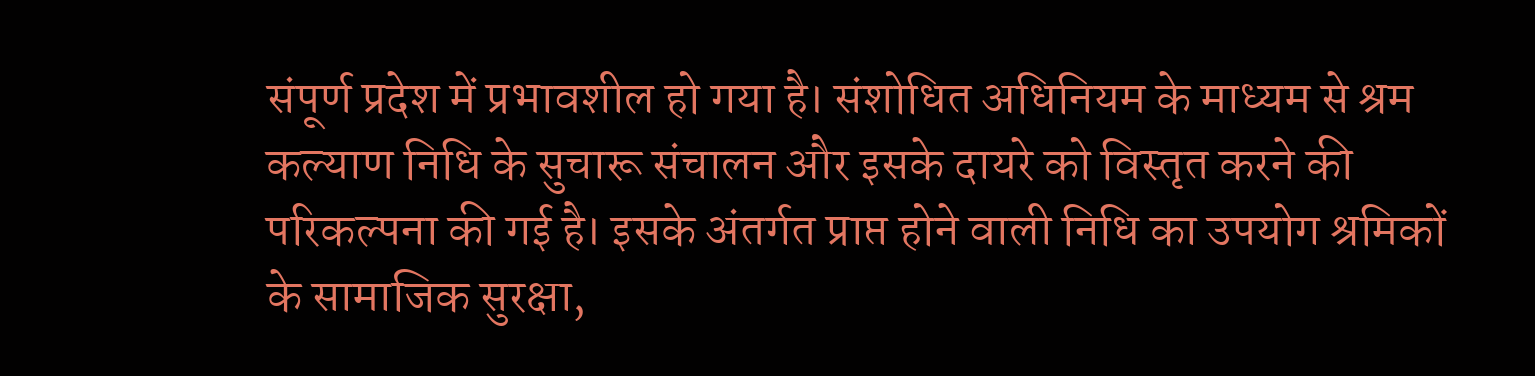संपूर्ण प्रदेश में प्रभावशील हो गया है। संशोधित अधिनियम के माध्यम से श्रम कल्याण निधि के सुचारू संचालन और इसके दायरे को विस्तृत करने की परिकल्पना की गई है। इसके अंतर्गत प्राप्त होने वाली निधि का उपयोग श्रमिकों के सामाजिक सुरक्षा,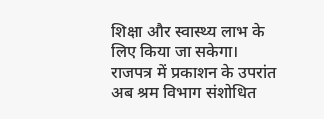शिक्षा और स्वास्थ्य लाभ के लिए किया जा सकेगा। राजपत्र में प्रकाशन के उपरांत अब श्रम विभाग संशोधित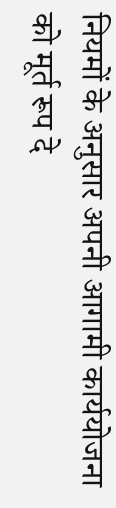नियमों के अनुसार अपनी आगामी कार्ययोजना को मूर्त रूप दे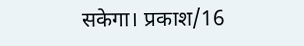सकेगा। प्रकाश/16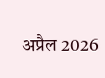अप्रैल 2026